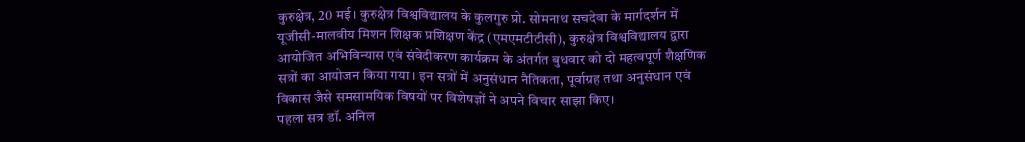कुरुक्षेत्र, 20 मई। कुरुक्षेत्र विश्वविद्यालय के कुलगुरु प्रो. सोमनाथ सचदेवा के मार्गदर्शन में यूजीसी-मालवीय मिशन शिक्षक प्रशिक्षण केंद्र (एमएमटीटीसी), कुरुक्षेत्र विश्वविद्यालय द्वारा आयोजित अभिविन्यास एवं संवेदीकरण कार्यक्रम के अंतर्गत बुधवार को दो महत्वपूर्ण शैक्षणिक सत्रों का आयोजन किया गया। इन सत्रों में अनुसंधान नैतिकता, पूर्वाग्रह तथा अनुसंधान एवं विकास जैसे समसामयिक विषयों पर विशेषज्ञों ने अपने विचार साझा किए।
पहला सत्र डॉ. अनिल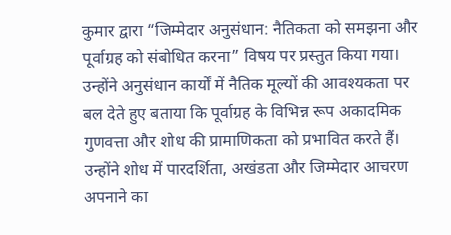कुमार द्वारा “जिम्मेदार अनुसंधान: नैतिकता को समझना और पूर्वाग्रह को संबोधित करना” विषय पर प्रस्तुत किया गया। उन्होंने अनुसंधान कार्यों में नैतिक मूल्यों की आवश्यकता पर बल देते हुए बताया कि पूर्वाग्रह के विभिन्न रूप अकादमिक गुणवत्ता और शोध की प्रामाणिकता को प्रभावित करते हैं। उन्होंने शोध में पारदर्शिता, अखंडता और जिम्मेदार आचरण अपनाने का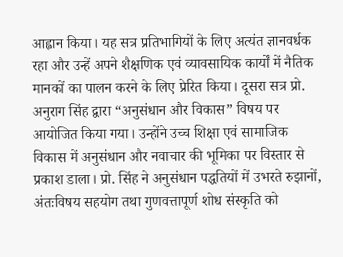आह्वान किया। यह सत्र प्रतिभागियों के लिए अत्यंत ज्ञानवर्धक रहा और उन्हें अपने शैक्षणिक एवं व्यावसायिक कार्यों में नैतिक मानकों का पालन करने के लिए प्रेरित किया। दूसरा सत्र प्रो. अनुराग सिंह द्वारा “अनुसंधान और विकास” विषय पर आयोजित किया गया। उन्होंने उच्च शिक्षा एवं सामाजिक विकास में अनुसंधान और नवाचार की भूमिका पर विस्तार से प्रकाश डाला। प्रो. सिंह ने अनुसंधान पद्धतियों में उभरते रुझानों, अंतःविषय सहयोग तथा गुणवत्तापूर्ण शोध संस्कृति को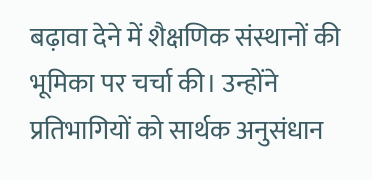बढ़ावा देने में शैक्षणिक संस्थानों की भूमिका पर चर्चा की। उन्होंने प्रतिभागियों को सार्थक अनुसंधान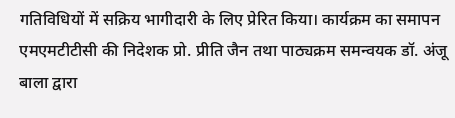गतिविधियों में सक्रिय भागीदारी के लिए प्रेरित किया। कार्यक्रम का समापन एमएमटीटीसी की निदेशक प्रो. प्रीति जैन तथा पाठ्यक्रम समन्वयक डॉ. अंजू बाला द्वारा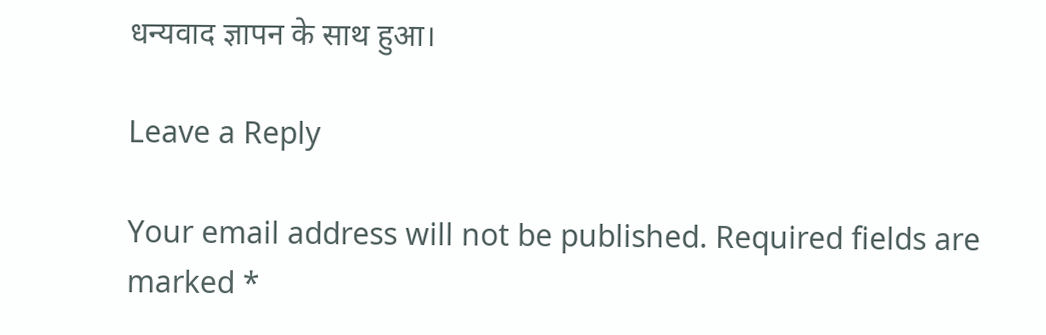धन्यवाद ज्ञापन के साथ हुआ।

Leave a Reply

Your email address will not be published. Required fields are marked *